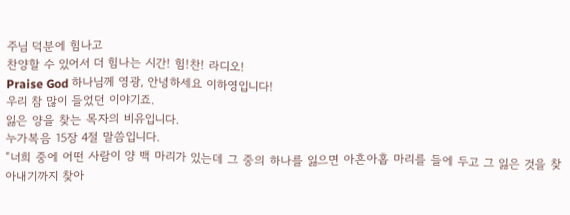주님 덕분에 힘나고
찬양할 수 있어서 더 힘나는 시간! 힘!찬! 라디오!
Praise God 하나님께 영광, 안녕하세요 이하영입니다!
우리 참 많이 들었던 이야기죠.
잃은 양을 찾는 목자의 비유입니다.
누가복음 15장 4절 말씀입니다.
“너희 중에 어떤 사람이 양 백 마리가 있는데 그 중의 하나를 잃으면 아흔아홉 마리를 들에 두고 그 잃은 것을 찾아내기까지 찾아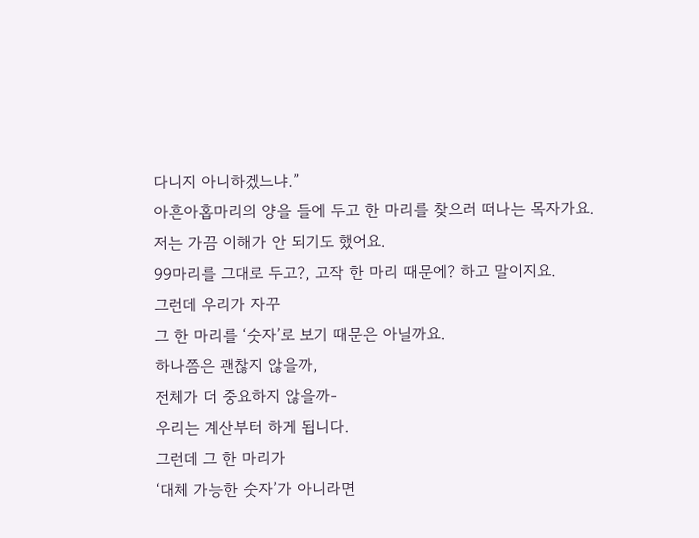다니지 아니하겠느냐.”
아흔아홉마리의 양을 들에 두고 한 마리를 찾으러 떠나는 목자가요.
저는 가끔 이해가 안 되기도 했어요.
99마리를 그대로 두고?, 고작 한 마리 때문에? 하고 말이지요.
그런데 우리가 자꾸
그 한 마리를 ‘숫자’로 보기 때문은 아닐까요.
하나쯤은 괜찮지 않을까,
전체가 더 중요하지 않을까-
우리는 계산부터 하게 됩니다.
그런데 그 한 마리가
‘대체 가능한 숫자’가 아니라면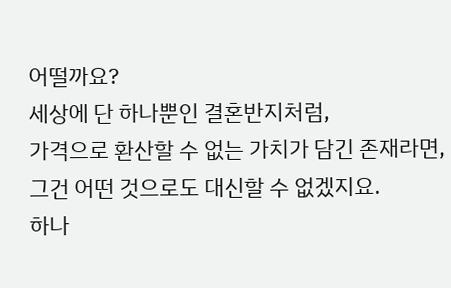어떨까요?
세상에 단 하나뿐인 결혼반지처럼,
가격으로 환산할 수 없는 가치가 담긴 존재라면,
그건 어떤 것으로도 대신할 수 없겠지요.
하나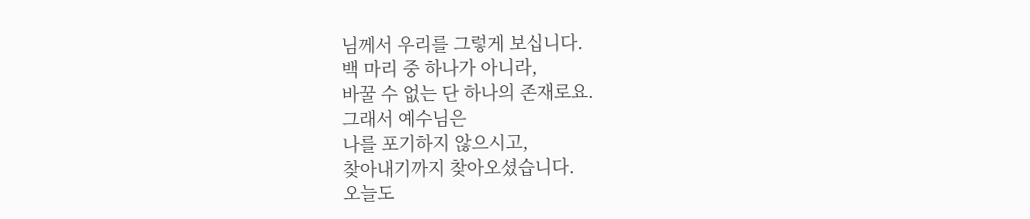님께서 우리를 그렇게 보십니다.
백 마리 중 하나가 아니라,
바꿀 수 없는 단 하나의 존재로요.
그래서 예수님은
나를 포기하지 않으시고,
찾아내기까지 찾아오셨습니다.
오늘도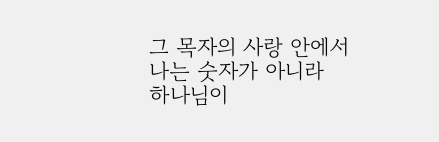그 목자의 사랑 안에서
나는 숫자가 아니라
하나님이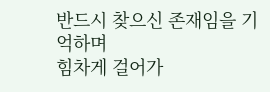반드시 찾으신 존재임을 기억하며
힘차게 걸어가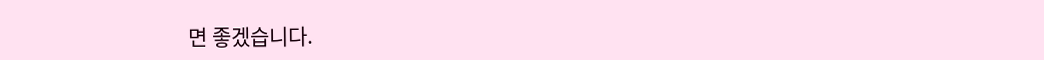면 좋겠습니다.